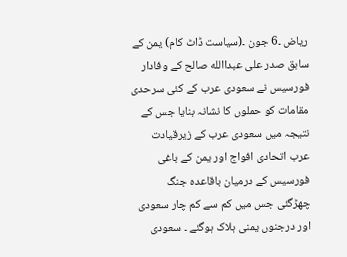ریاض ۔6 جون ۔(سیاست ڈاٹ کام) یمن کے سابق صدر علی عبداالله صالح کے وفادار فورسیس نے سعودی عرب کے کئی سرحدی مقامات کو حملوں کا نشانہ بنایا جس کے نتیجہ میں سعودی عرب کے زیرقیادت عرب اتحادی افواج اور یمن کے باغی فورسیس کے درمیان باقاعدہ جنگ چھڑگئی جس میں کم سے کم چار سعودی اور درجنوں یمنی ہلاک ہوگئے ۔ سعودی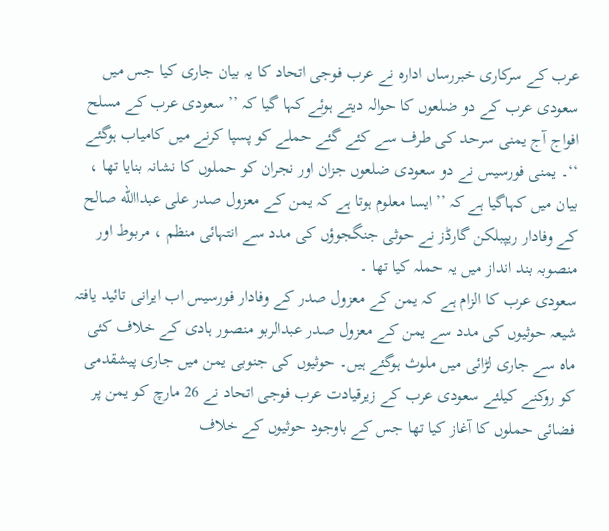عرب کے سرکاری خبررساں ادارہ نے عرب فوجی اتحاد کا یہ بیان جاری کیا جس میں سعودی عرب کے دو ضلعوں کا حوالہ دیتے ہوئے کہا گیا کہ ’’سعودی عرب کے مسلح افواج آج یمنی سرحد کی طرف سے کئے گئے حملے کو پسپا کرنے میں کامیاب ہوگئے ‘‘۔ یمنی فورسیس نے دو سعودی ضلعوں جزان اور نجران کو حملوں کا نشانہ بنایا تھا ، بیان میں کہاگیا ہے کہ ’’ایسا معلوم ہوتا ہے کہ یمن کے معزول صدر علی عبداالله صالح کے وفادار ریپبلکن گارڈز نے حوثی جنگجوؤں کی مدد سے انتہائی منظم ، مربوط اور منصوبہ بند انداز میں یہ حملہ کیا تھا ۔
سعودی عرب کا الزام ہے کہ یمن کے معزول صدر کے وفادار فورسیس اب ایرانی تائید یافتہ شیعہ حوثیوں کی مدد سے یمن کے معزول صدر عبدالربو منصور ہادی کے خلاف کئی ماہ سے جاری لڑائی میں ملوث ہوگئے ہیں۔ حوثیوں کی جنوبی یمن میں جاری پیشقدمی کو روکنے کیلئے سعودی عرب کے زیرقیادت عرب فوجی اتحاد نے 26 مارچ کو یمن پر فضائی حملوں کا آغاز کیا تھا جس کے باوجود حوثیوں کے خلاف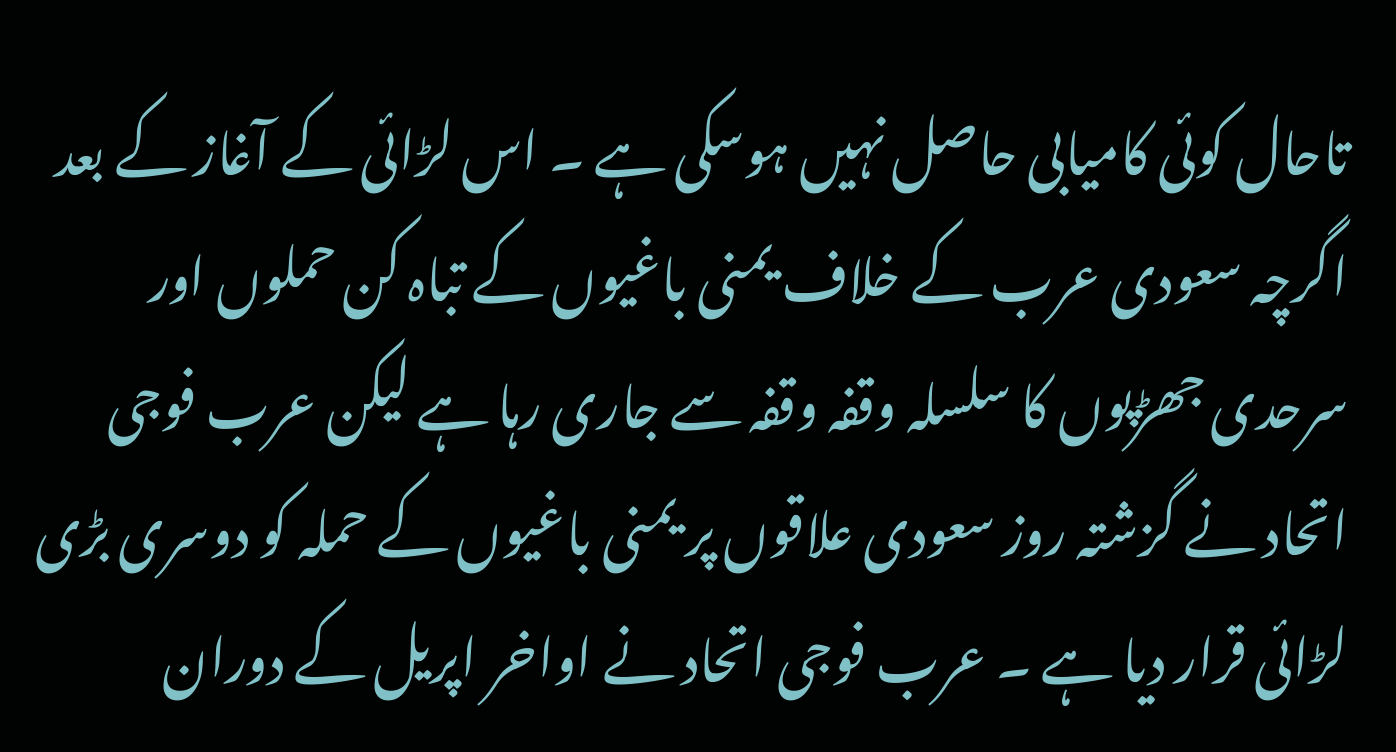تاحال کوئی کامیابی حاصل نہیں ہوسکی ہے ۔ اس لڑائی کے آغاز کے بعد اگرچہ سعودی عرب کے خلاف یمنی باغیوں کے تباہ کن حملوں اور سرحدی جھڑپوں کا سلسلہ وقفہ وقفہ سے جاری رہا ہے لیکن عرب فوجی اتحاد نے گزشتہ روز سعودی علاقوں پر یمنی باغیوں کے حملہ کو دوسری بڑی لڑائی قرار دیا ہے ۔ عرب فوجی اتحاد نے اواخر اپریل کے دوران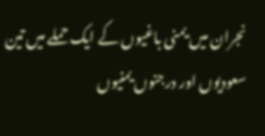نجران میں یمنی باغیوں کے ایک حملے میں تین سعودیوں اور درجنوں یمنیوں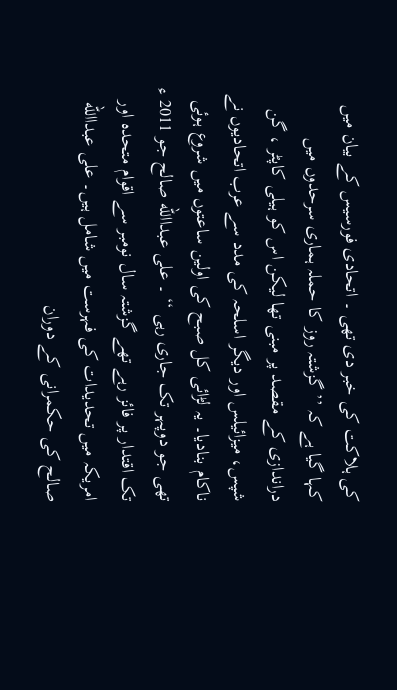کی ہلاکت کی خبر دی تھی ۔ اتحادی فورسیس کے بیان میں کہا گیا ہے کہ ’’گزشتہ روز کا حملہ ہماری سرحدوں میں دراندازی کے مقصد پر مبنی تھا لیکن اس کو ہیلی کاپٹر ، گن شپس، میزائیلس اور دیگر اسلحہ کی مدد سے عرب اتحادیوں نے ناکام بنادیا۔ یہ لڑائی کل صبح کی اولین ساعتوں میں شروع ہوئی تھی جو دوپہر تک جاری رہی ‘‘ ۔ علی عبداالله صالح جو 2011 ء تک اقتدار پر فائز رہے تھے گزشتہ سال نومبر سے اقوام متحدہ اور امریکہ میں تحدیدات کی فہرست میں شامل ہیں۔ علی عبداالله صالح کی حکمرانی کے دوران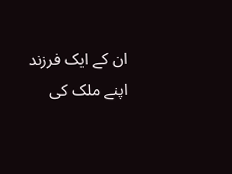ان کے ایک فرزند اپنے ملک کی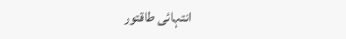انتہائی طاقتور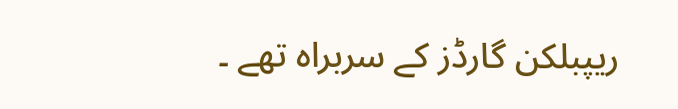ریپبلکن گارڈز کے سربراہ تھے ۔